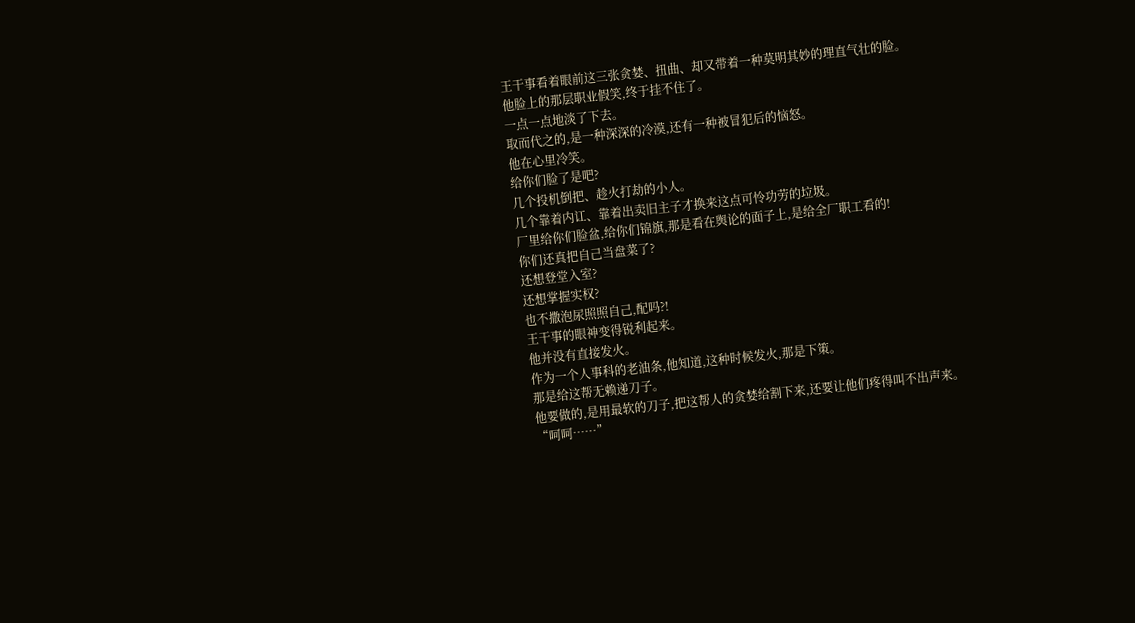王干事看着眼前这三张贪婪、扭曲、却又带着一种莫明其妙的理直气壮的脸。
他脸上的那层职业假笑,终于挂不住了。
一点一点地淡了下去。
取而代之的,是一种深深的冷漠,还有一种被冒犯后的恼怒。
他在心里冷笑。
给你们脸了是吧?
几个投机倒把、趁火打劫的小人。
几个靠着内讧、靠着出卖旧主子才换来这点可怜功劳的垃圾。
厂里给你们脸盆,给你们锦旗,那是看在舆论的面子上,是给全厂职工看的!
你们还真把自己当盘菜了?
还想登堂入室?
还想掌握实权?
也不撒泡尿照照自己,配吗?!
王干事的眼神变得锐利起来。
他并没有直接发火。
作为一个人事科的老油条,他知道,这种时候发火,那是下策。
那是给这帮无赖递刀子。
他要做的,是用最软的刀子,把这帮人的贪婪给割下来,还要让他们疼得叫不出声来。
“呵呵……”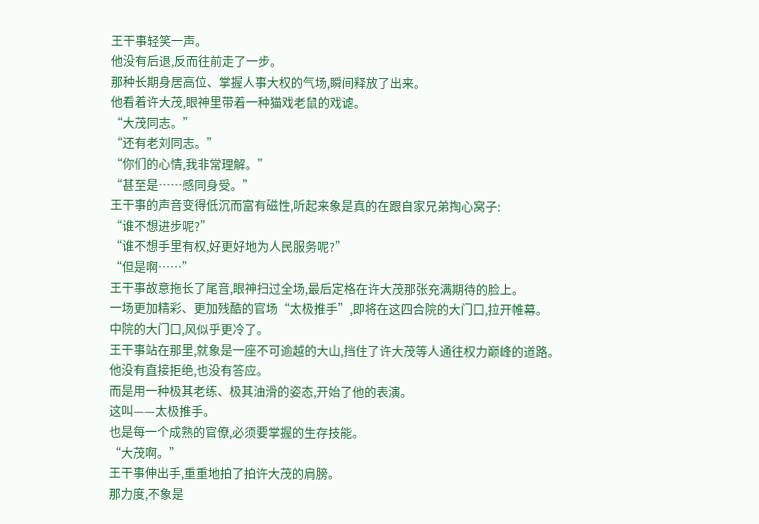王干事轻笑一声。
他没有后退,反而往前走了一步。
那种长期身居高位、掌握人事大权的气场,瞬间释放了出来。
他看着许大茂,眼神里带着一种猫戏老鼠的戏谑。
“大茂同志。”
“还有老刘同志。”
“你们的心情,我非常理解。”
“甚至是……感同身受。”
王干事的声音变得低沉而富有磁性,听起来象是真的在跟自家兄弟掏心窝子:
“谁不想进步呢?”
“谁不想手里有权,好更好地为人民服务呢?”
“但是啊……”
王干事故意拖长了尾音,眼神扫过全场,最后定格在许大茂那张充满期待的脸上。
一场更加精彩、更加残酷的官场“太极推手”,即将在这四合院的大门口,拉开帷幕。
中院的大门口,风似乎更冷了。
王干事站在那里,就象是一座不可逾越的大山,挡住了许大茂等人通往权力巅峰的道路。
他没有直接拒绝,也没有答应。
而是用一种极其老练、极其油滑的姿态,开始了他的表演。
这叫——太极推手。
也是每一个成熟的官僚,必须要掌握的生存技能。
“大茂啊。”
王干事伸出手,重重地拍了拍许大茂的肩膀。
那力度,不象是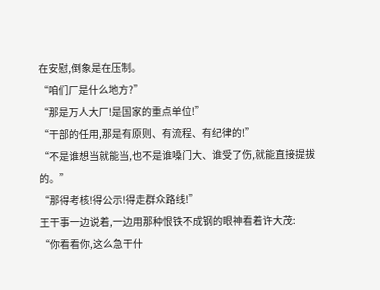在安慰,倒象是在压制。
“咱们厂是什么地方?”
“那是万人大厂!是国家的重点单位!”
“干部的任用,那是有原则、有流程、有纪律的!”
“不是谁想当就能当,也不是谁嗓门大、谁受了伤,就能直接提拔的。”
“那得考核!得公示!得走群众路线!”
王干事一边说着,一边用那种恨铁不成钢的眼神看着许大茂:
“你看看你,这么急干什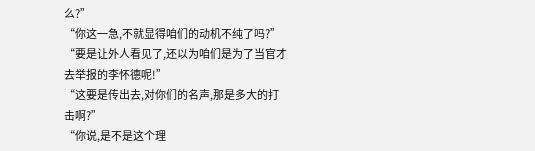么?”
“你这一急,不就显得咱们的动机不纯了吗?”
“要是让外人看见了,还以为咱们是为了当官才去举报的李怀德呢!”
“这要是传出去,对你们的名声,那是多大的打击啊?”
“你说,是不是这个理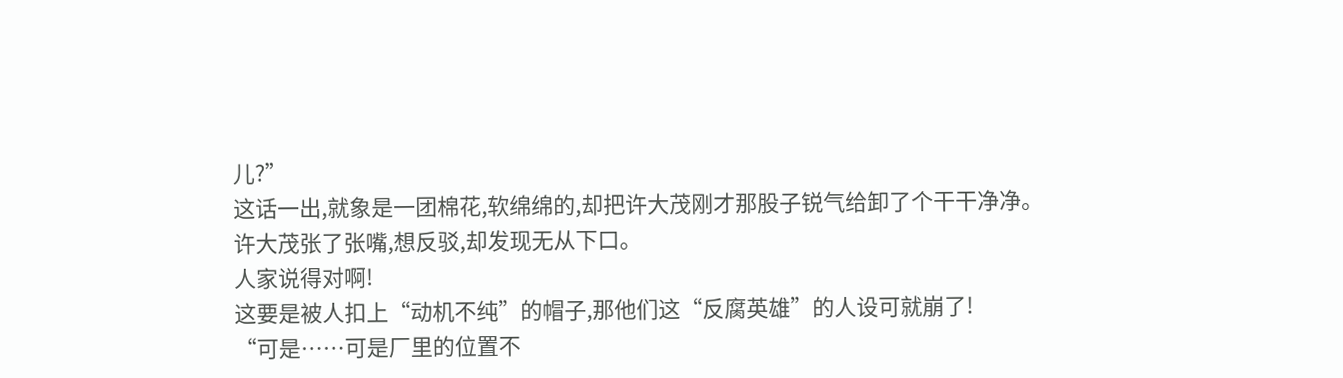儿?”
这话一出,就象是一团棉花,软绵绵的,却把许大茂刚才那股子锐气给卸了个干干净净。
许大茂张了张嘴,想反驳,却发现无从下口。
人家说得对啊!
这要是被人扣上“动机不纯”的帽子,那他们这“反腐英雄”的人设可就崩了!
“可是……可是厂里的位置不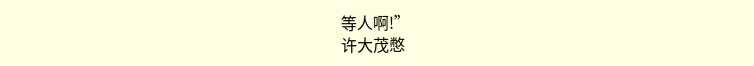等人啊!”
许大茂憋